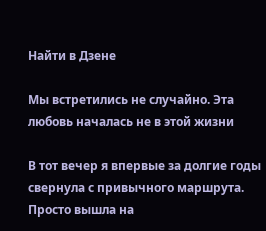Найти в Дзене

Мы встретились не случайно. Эта любовь началась не в этой жизни

В тот вечер я впервые за долгие годы свернула с привычного маршрута. Просто вышла на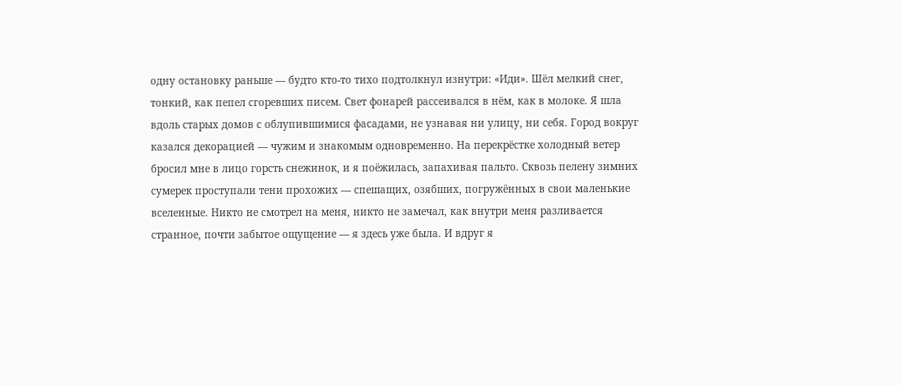одну остановку раньше — будто кто-то тихо подтолкнул изнутри: «Иди». Шёл мелкий снег, тонкий, как пепел сгоревших писем. Свет фонарей рассеивался в нём, как в молоке. Я шла вдоль старых домов с облупившимися фасадами, не узнавая ни улицу, ни себя. Город вокруг казался декорацией — чужим и знакомым одновременно. На перекрёстке холодный ветер бросил мне в лицо горсть снежинок, и я поёжилась, запахивая пальто. Сквозь пелену зимних сумерек проступали тени прохожих — спешащих, озябших, погружённых в свои маленькие вселенные. Никто не смотрел на меня, никто не замечал, как внутри меня разливается странное, почти забытое ощущение — я здесь уже была. И вдруг я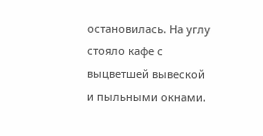остановилась. На углу стояло кафе с выцветшей вывеской и пыльными окнами.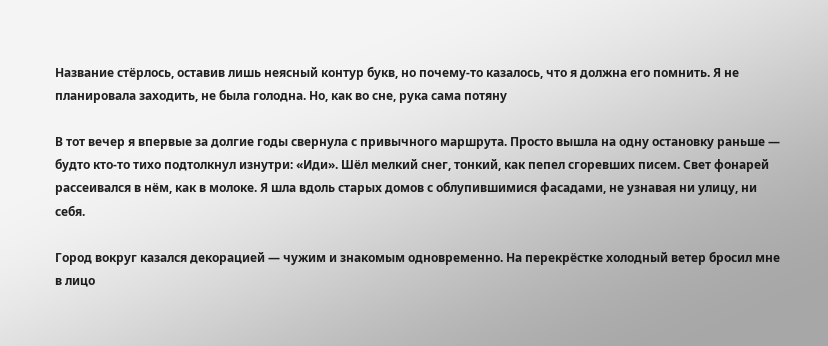Название стёрлось, оставив лишь неясный контур букв, но почему-то казалось, что я должна его помнить. Я не планировала заходить, не была голодна. Но, как во сне, рука сама потяну

В тот вечер я впервые за долгие годы свернула с привычного маршрута. Просто вышла на одну остановку раньше — будто кто-то тихо подтолкнул изнутри: «Иди». Шёл мелкий снег, тонкий, как пепел сгоревших писем. Свет фонарей рассеивался в нём, как в молоке. Я шла вдоль старых домов с облупившимися фасадами, не узнавая ни улицу, ни себя.

Город вокруг казался декорацией — чужим и знакомым одновременно. На перекрёстке холодный ветер бросил мне в лицо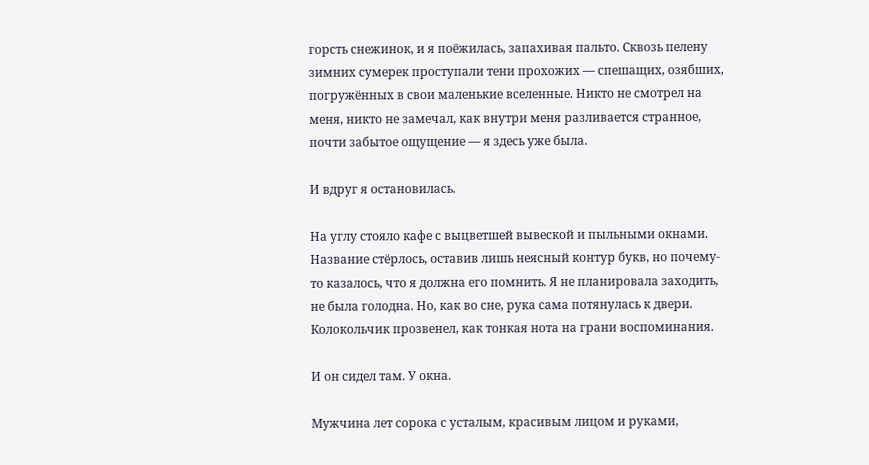горсть снежинок, и я поёжилась, запахивая пальто. Сквозь пелену зимних сумерек проступали тени прохожих — спешащих, озябших, погружённых в свои маленькие вселенные. Никто не смотрел на меня, никто не замечал, как внутри меня разливается странное, почти забытое ощущение — я здесь уже была.

И вдруг я остановилась.

На углу стояло кафе с выцветшей вывеской и пыльными окнами. Название стёрлось, оставив лишь неясный контур букв, но почему-то казалось, что я должна его помнить. Я не планировала заходить, не была голодна. Но, как во сне, рука сама потянулась к двери. Колокольчик прозвенел, как тонкая нота на грани воспоминания.

И он сидел там. У окна.

Мужчина лет сорока с усталым, красивым лицом и руками,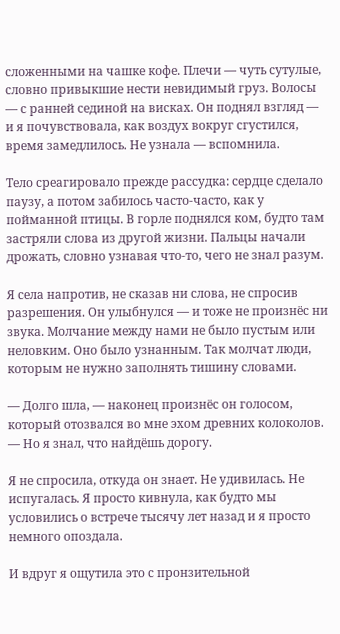сложенными на чашке кофе. Плечи — чуть сутулые, словно привыкшие нести невидимый груз. Волосы — с ранней сединой на висках. Он поднял взгляд — и я почувствовала, как воздух вокруг сгустился, время замедлилось. Не узнала — вспомнила.

Тело среагировало прежде рассудка: сердце сделало паузу, а потом забилось часто-часто, как у пойманной птицы. В горле поднялся ком, будто там застряли слова из другой жизни. Пальцы начали дрожать, словно узнавая что-то, чего не знал разум.

Я села напротив, не сказав ни слова, не спросив разрешения. Он улыбнулся — и тоже не произнёс ни звука. Молчание между нами не было пустым или неловким. Оно было узнанным. Так молчат люди, которым не нужно заполнять тишину словами.

— Долго шла, — наконец произнёс он голосом, который отозвался во мне эхом древних колоколов. — Но я знал, что найдёшь дорогу.

Я не спросила, откуда он знает. Не удивилась. Не испугалась. Я просто кивнула, как будто мы условились о встрече тысячу лет назад и я просто немного опоздала.

И вдруг я ощутила это с пронзительной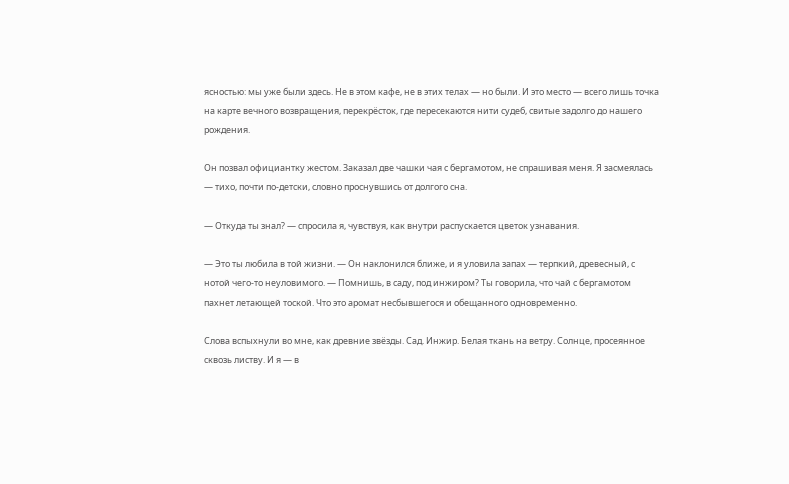ясностью: мы уже были здесь. Не в этом кафе, не в этих телах — но были. И это место — всего лишь точка на карте вечного возвращения, перекрёсток, где пересекаются нити судеб, свитые задолго до нашего рождения.

Он позвал официантку жестом. Заказал две чашки чая с бергамотом, не спрашивая меня. Я засмеялась — тихо, почти по-детски, словно проснувшись от долгого сна.

— Откуда ты знал? — спросила я, чувствуя, как внутри распускается цветок узнавания.

— Это ты любила в той жизни. — Он наклонился ближе, и я уловила запах — терпкий, древесный, с нотой чего-то неуловимого. — Помнишь, в саду, под инжиром? Ты говорила, что чай с бергамотом пахнет летающей тоской. Что это аромат несбывшегося и обещанного одновременно.

Слова вспыхнули во мне, как древние звёзды. Сад. Инжир. Белая ткань на ветру. Солнце, просеянное сквозь листву. И я — в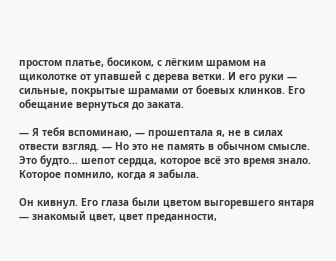простом платье, босиком, с лёгким шрамом на щиколотке от упавшей с дерева ветки. И его руки — сильные, покрытые шрамами от боевых клинков. Его обещание вернуться до заката.

— Я тебя вспоминаю, — прошептала я, не в силах отвести взгляд. — Но это не память в обычном смысле. Это будто... шепот сердца, которое всё это время знало. Которое помнило, когда я забыла.

Он кивнул. Его глаза были цветом выгоревшего янтаря — знакомый цвет, цвет преданности,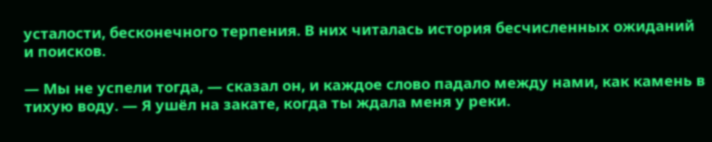усталости, бесконечного терпения. В них читалась история бесчисленных ожиданий и поисков.

— Мы не успели тогда, — сказал он, и каждое слово падало между нами, как камень в тихую воду. — Я ушёл на закате, когда ты ждала меня у реки.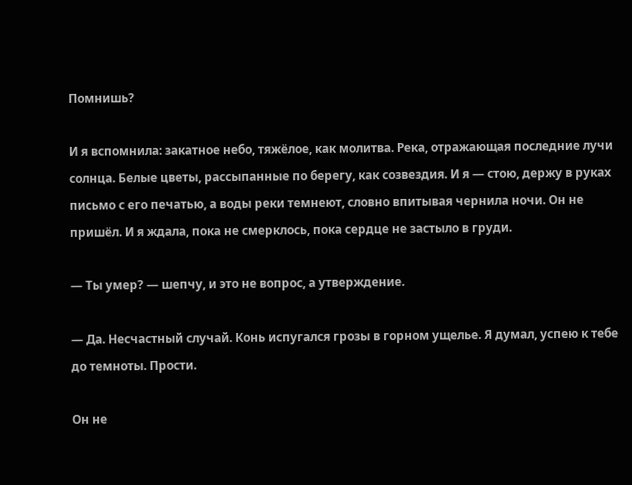Помнишь?

И я вспомнила: закатное небо, тяжёлое, как молитва. Река, отражающая последние лучи солнца. Белые цветы, рассыпанные по берегу, как созвездия. И я — стою, держу в руках письмо с его печатью, а воды реки темнеют, словно впитывая чернила ночи. Он не пришёл. И я ждала, пока не смерклось, пока сердце не застыло в груди.

— Ты умер? — шепчу, и это не вопрос, а утверждение.

— Да. Несчастный случай. Конь испугался грозы в горном ущелье. Я думал, успею к тебе до темноты. Прости.

Он не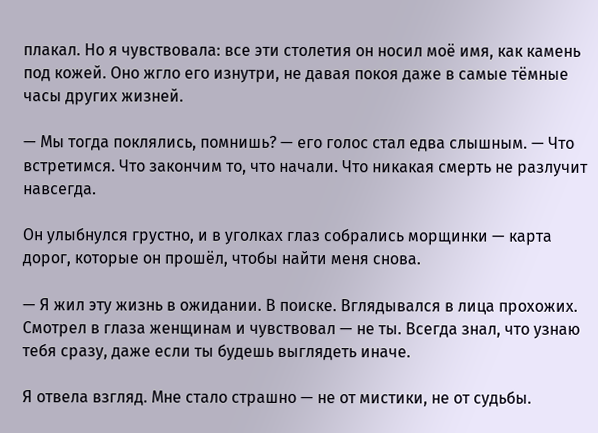плакал. Но я чувствовала: все эти столетия он носил моё имя, как камень под кожей. Оно жгло его изнутри, не давая покоя даже в самые тёмные часы других жизней.

— Мы тогда поклялись, помнишь? — его голос стал едва слышным. — Что встретимся. Что закончим то, что начали. Что никакая смерть не разлучит навсегда.

Он улыбнулся грустно, и в уголках глаз собрались морщинки — карта дорог, которые он прошёл, чтобы найти меня снова.

— Я жил эту жизнь в ожидании. В поиске. Вглядывался в лица прохожих. Смотрел в глаза женщинам и чувствовал — не ты. Всегда знал, что узнаю тебя сразу, даже если ты будешь выглядеть иначе.

Я отвела взгляд. Мне стало страшно — не от мистики, не от судьбы.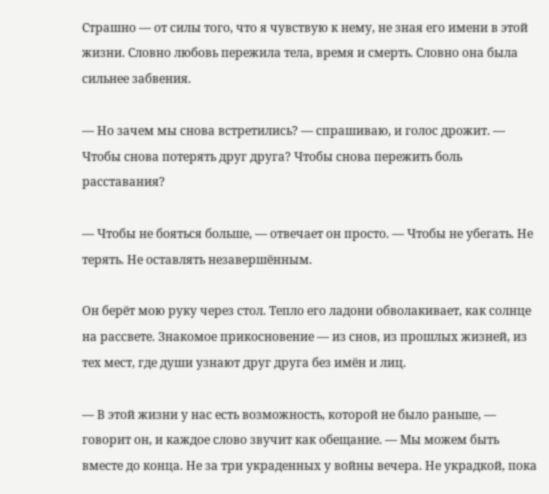Страшно — от силы того, что я чувствую к нему, не зная его имени в этой жизни. Словно любовь пережила тела, время и смерть. Словно она была сильнее забвения.

— Но зачем мы снова встретились? — спрашиваю, и голос дрожит. — Чтобы снова потерять друг друга? Чтобы снова пережить боль расставания?

— Чтобы не бояться больше, — отвечает он просто. — Чтобы не убегать. Не терять. Не оставлять незавершённым.

Он берёт мою руку через стол. Тепло его ладони обволакивает, как солнце на рассвете. Знакомое прикосновение — из снов, из прошлых жизней, из тех мест, где души узнают друг друга без имён и лиц.

— В этой жизни у нас есть возможность, которой не было раньше, — говорит он, и каждое слово звучит как обещание. — Мы можем быть вместе до конца. Не за три украденных у войны вечера. Не украдкой, пока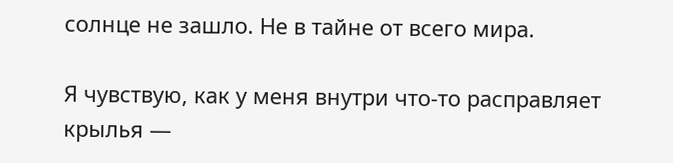солнце не зашло. Не в тайне от всего мира.

Я чувствую, как у меня внутри что-то расправляет крылья —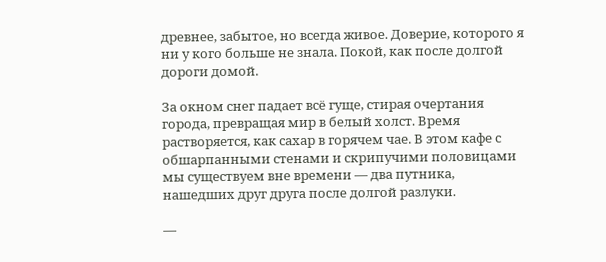древнее, забытое, но всегда живое. Доверие, которого я ни у кого больше не знала. Покой, как после долгой дороги домой.

За окном снег падает всё гуще, стирая очертания города, превращая мир в белый холст. Время растворяется, как сахар в горячем чае. В этом кафе с обшарпанными стенами и скрипучими половицами мы существуем вне времени — два путника, нашедших друг друга после долгой разлуки.

—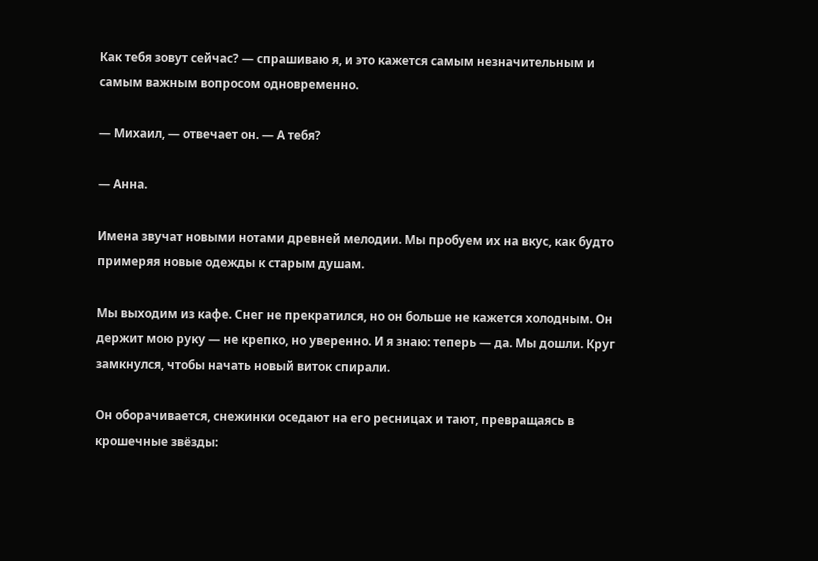Как тебя зовут сейчас? — спрашиваю я, и это кажется самым незначительным и самым важным вопросом одновременно.

— Михаил, — отвечает он. — А тебя?

— Анна.

Имена звучат новыми нотами древней мелодии. Мы пробуем их на вкус, как будто примеряя новые одежды к старым душам.

Мы выходим из кафе. Снег не прекратился, но он больше не кажется холодным. Он держит мою руку — не крепко, но уверенно. И я знаю: теперь — да. Мы дошли. Круг замкнулся, чтобы начать новый виток спирали.

Он оборачивается, снежинки оседают на его ресницах и тают, превращаясь в крошечные звёзды: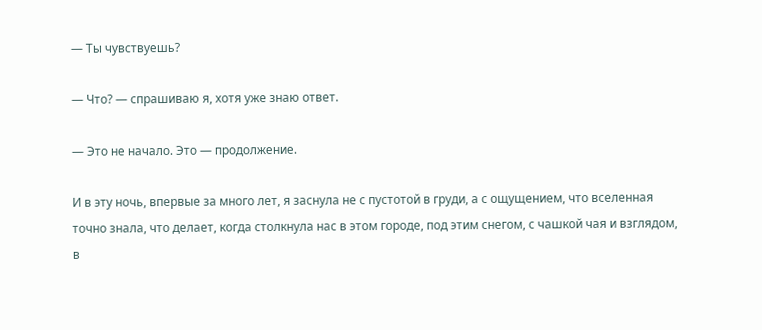— Ты чувствуешь?

— Что? — спрашиваю я, хотя уже знаю ответ.

— Это не начало. Это — продолжение.

И в эту ночь, впервые за много лет, я заснула не с пустотой в груди, а с ощущением, что вселенная точно знала, что делает, когда столкнула нас в этом городе, под этим снегом, с чашкой чая и взглядом, в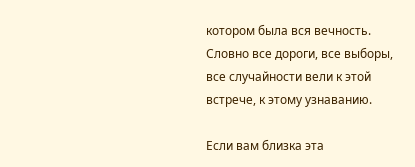котором была вся вечность. Словно все дороги, все выборы, все случайности вели к этой встрече, к этому узнаванию.

Если вам близка эта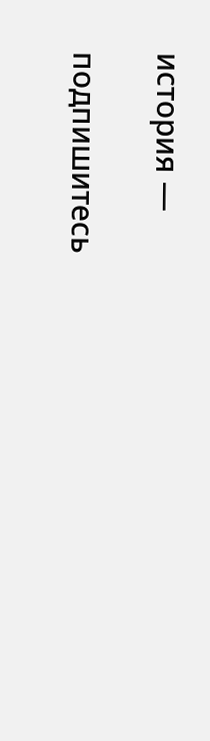история —

подпишитесь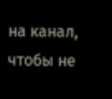на канал, чтобы не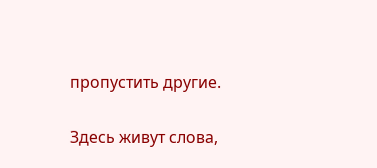пропустить другие.

Здесь живут слова,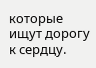которые ищут дорогу к сердцу.